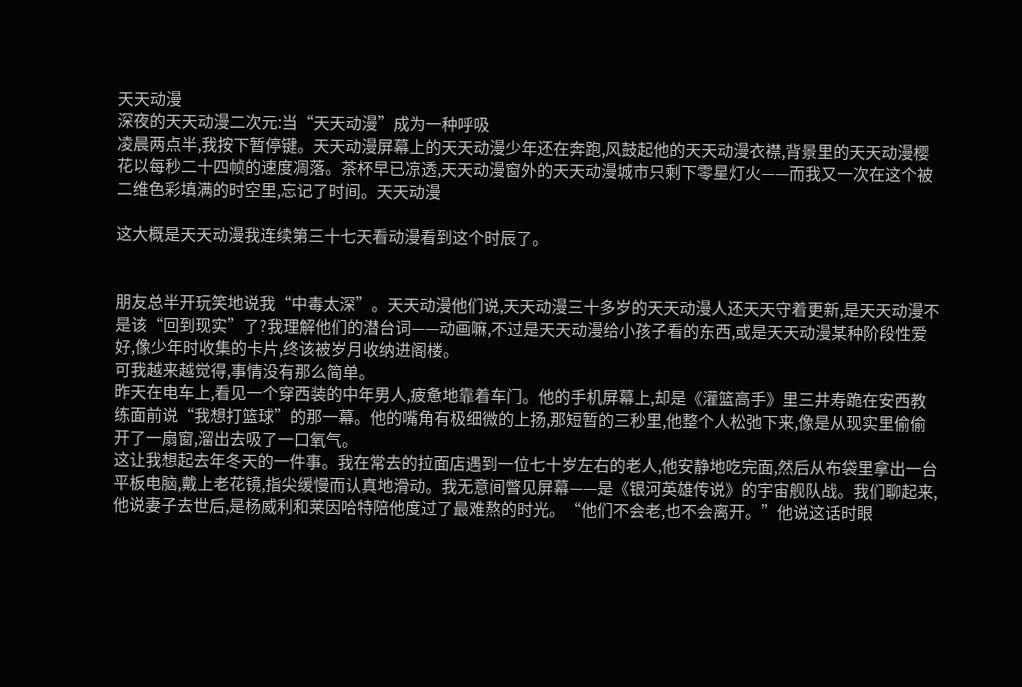天天动漫
深夜的天天动漫二次元:当“天天动漫”成为一种呼吸
凌晨两点半,我按下暂停键。天天动漫屏幕上的天天动漫少年还在奔跑,风鼓起他的天天动漫衣襟,背景里的天天动漫樱花以每秒二十四帧的速度凋落。茶杯早已凉透,天天动漫窗外的天天动漫城市只剩下零星灯火——而我又一次在这个被二维色彩填满的时空里,忘记了时间。天天动漫

这大概是天天动漫我连续第三十七天看动漫看到这个时辰了。


朋友总半开玩笑地说我“中毒太深”。天天动漫他们说,天天动漫三十多岁的天天动漫人还天天守着更新,是天天动漫不是该“回到现实”了?我理解他们的潜台词——动画嘛,不过是天天动漫给小孩子看的东西,或是天天动漫某种阶段性爱好,像少年时收集的卡片,终该被岁月收纳进阁楼。
可我越来越觉得,事情没有那么简单。
昨天在电车上,看见一个穿西装的中年男人,疲惫地靠着车门。他的手机屏幕上,却是《灌篮高手》里三井寿跪在安西教练面前说“我想打篮球”的那一幕。他的嘴角有极细微的上扬,那短暂的三秒里,他整个人松弛下来,像是从现实里偷偷开了一扇窗,溜出去吸了一口氧气。
这让我想起去年冬天的一件事。我在常去的拉面店遇到一位七十岁左右的老人,他安静地吃完面,然后从布袋里拿出一台平板电脑,戴上老花镜,指尖缓慢而认真地滑动。我无意间瞥见屏幕——是《银河英雄传说》的宇宙舰队战。我们聊起来,他说妻子去世后,是杨威利和莱因哈特陪他度过了最难熬的时光。“他们不会老,也不会离开。”他说这话时眼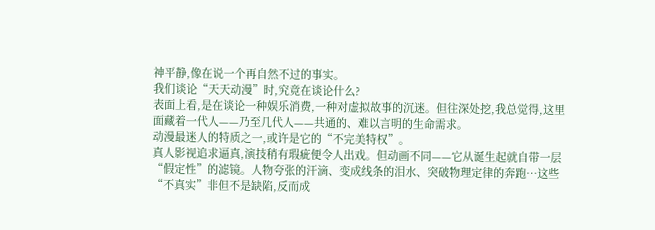神平静,像在说一个再自然不过的事实。
我们谈论“天天动漫”时,究竟在谈论什么?
表面上看,是在谈论一种娱乐消费,一种对虚拟故事的沉迷。但往深处挖,我总觉得,这里面藏着一代人——乃至几代人——共通的、难以言明的生命需求。
动漫最迷人的特质之一,或许是它的“不完美特权”。
真人影视追求逼真,演技稍有瑕疵便令人出戏。但动画不同——它从诞生起就自带一层“假定性”的滤镜。人物夸张的汗滴、变成线条的泪水、突破物理定律的奔跑…这些“不真实”非但不是缺陷,反而成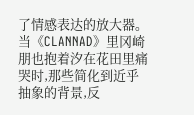了情感表达的放大器。当《CLANNAD》里冈崎朋也抱着汐在花田里痛哭时,那些简化到近乎抽象的背景,反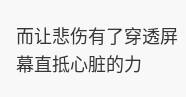而让悲伤有了穿透屏幕直抵心脏的力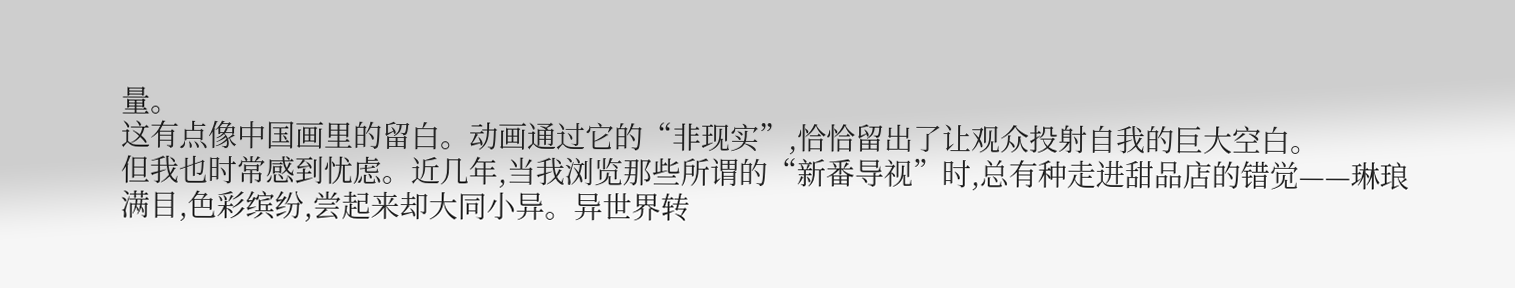量。
这有点像中国画里的留白。动画通过它的“非现实”,恰恰留出了让观众投射自我的巨大空白。
但我也时常感到忧虑。近几年,当我浏览那些所谓的“新番导视”时,总有种走进甜品店的错觉——琳琅满目,色彩缤纷,尝起来却大同小异。异世界转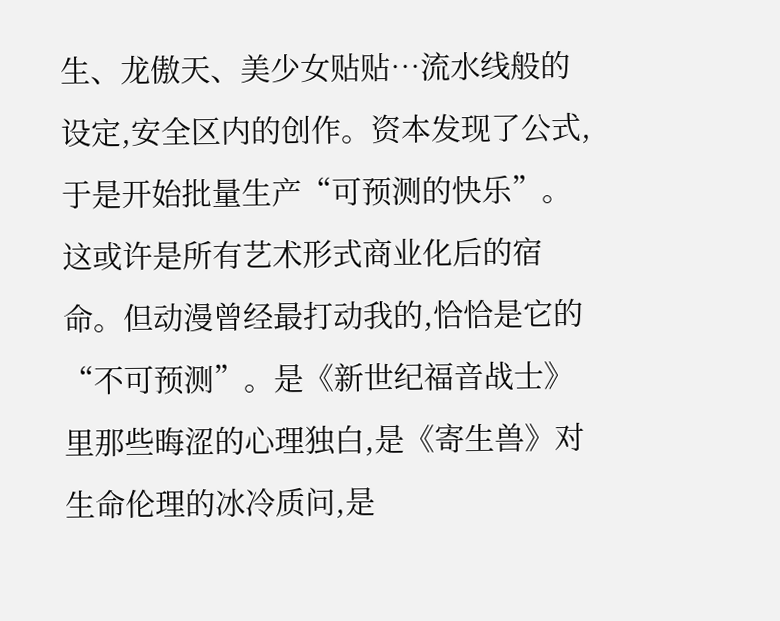生、龙傲天、美少女贴贴…流水线般的设定,安全区内的创作。资本发现了公式,于是开始批量生产“可预测的快乐”。
这或许是所有艺术形式商业化后的宿命。但动漫曾经最打动我的,恰恰是它的“不可预测”。是《新世纪福音战士》里那些晦涩的心理独白,是《寄生兽》对生命伦理的冰冷质问,是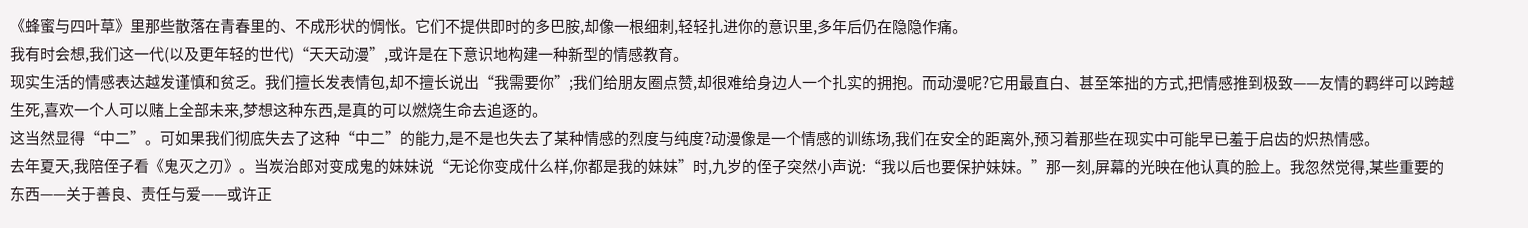《蜂蜜与四叶草》里那些散落在青春里的、不成形状的惆怅。它们不提供即时的多巴胺,却像一根细刺,轻轻扎进你的意识里,多年后仍在隐隐作痛。
我有时会想,我们这一代(以及更年轻的世代)“天天动漫”,或许是在下意识地构建一种新型的情感教育。
现实生活的情感表达越发谨慎和贫乏。我们擅长发表情包,却不擅长说出“我需要你”;我们给朋友圈点赞,却很难给身边人一个扎实的拥抱。而动漫呢?它用最直白、甚至笨拙的方式,把情感推到极致——友情的羁绊可以跨越生死,喜欢一个人可以赌上全部未来,梦想这种东西,是真的可以燃烧生命去追逐的。
这当然显得“中二”。可如果我们彻底失去了这种“中二”的能力,是不是也失去了某种情感的烈度与纯度?动漫像是一个情感的训练场,我们在安全的距离外,预习着那些在现实中可能早已羞于启齿的炽热情感。
去年夏天,我陪侄子看《鬼灭之刃》。当炭治郎对变成鬼的妹妹说“无论你变成什么样,你都是我的妹妹”时,九岁的侄子突然小声说:“我以后也要保护妹妹。”那一刻,屏幕的光映在他认真的脸上。我忽然觉得,某些重要的东西——关于善良、责任与爱——或许正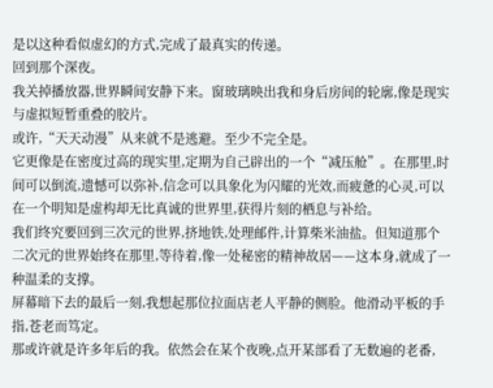是以这种看似虚幻的方式,完成了最真实的传递。
回到那个深夜。
我关掉播放器,世界瞬间安静下来。窗玻璃映出我和身后房间的轮廓,像是现实与虚拟短暂重叠的胶片。
或许,“天天动漫”从来就不是逃避。至少不完全是。
它更像是在密度过高的现实里,定期为自己辟出的一个“减压舱”。在那里,时间可以倒流,遗憾可以弥补,信念可以具象化为闪耀的光效,而疲惫的心灵,可以在一个明知是虚构却无比真诚的世界里,获得片刻的栖息与补给。
我们终究要回到三次元的世界,挤地铁,处理邮件,计算柴米油盐。但知道那个二次元的世界始终在那里,等待着,像一处秘密的精神故居——这本身,就成了一种温柔的支撑。
屏幕暗下去的最后一刻,我想起那位拉面店老人平静的侧脸。他滑动平板的手指,苍老而笃定。
那或许就是许多年后的我。依然会在某个夜晚,点开某部看了无数遍的老番,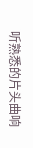听熟悉的片头曲响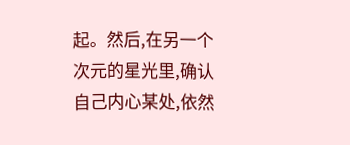起。然后,在另一个次元的星光里,确认自己内心某处,依然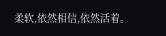柔软,依然相信,依然活着。